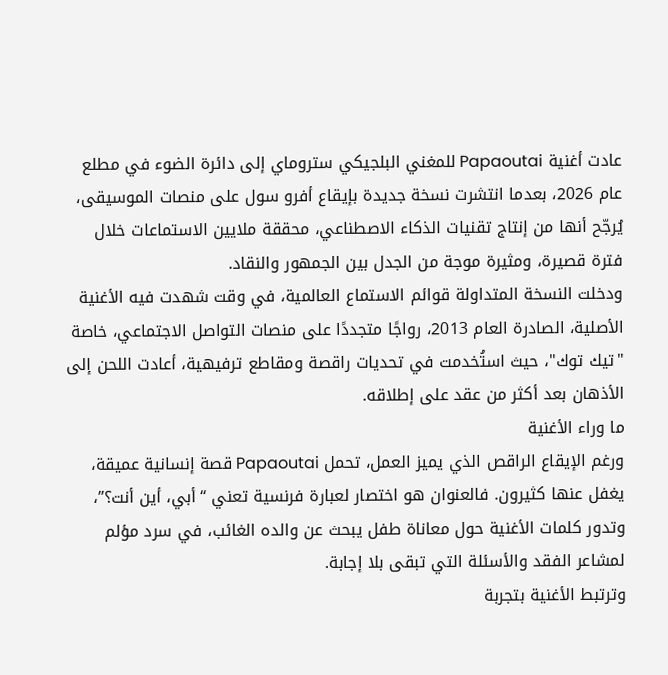عادت أغنية Papaoutai للمغني البلجيكي ستروماي إلى دائرة الضوء في مطلع عام 2026، بعدما انتشرت نسخة جديدة بإيقاع أفرو سول على منصات الموسيقى، يُرجّح أنها من إنتاج تقنيات الذكاء الاصطناعي، محققة ملايين الاستماعات خلال فترة قصيرة، ومثيرة موجة من الجدل بين الجمهور والنقاد.
ودخلت النسخة المتداولة قوائم الاستماع العالمية، في وقت شهدت فيه الأغنية الأصلية، الصادرة العام 2013، رواجًا متجددًا على منصات التواصل الاجتماعي، خاصة "تيك توك"، حيث استُخدمت في تحديات راقصة ومقاطع ترفيهية، أعادت اللحن إلى الأذهان بعد أكثر من عقد على إطلاقه.
ما وراء الأغنية
ورغم الإيقاع الراقص الذي يميز العمل، تحمل Papaoutai قصة إنسانية عميقة، يغفل عنها كثيرون. فالعنوان هو اختصار لعبارة فرنسية تعني “أبي، أين أنت؟”، وتدور كلمات الأغنية حول معاناة طفل يبحث عن والده الغائب، في سرد مؤلم لمشاعر الفقد والأسئلة التي تبقى بلا إجابة.
وترتبط الأغنية بتجربة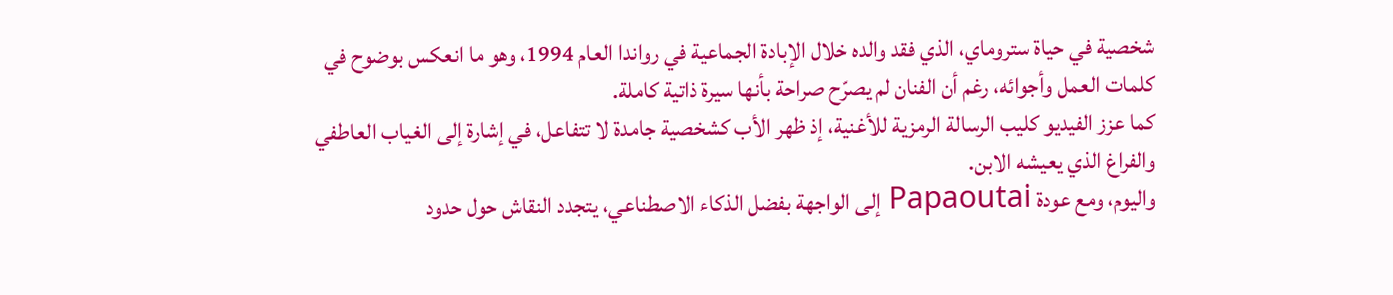شخصية في حياة ستروماي، الذي فقد والده خلال الإبادة الجماعية في رواندا العام 1994، وهو ما انعكس بوضوح في كلمات العمل وأجوائه، رغم أن الفنان لم يصرّح صراحة بأنها سيرة ذاتية كاملة.
كما عزز الفيديو كليب الرسالة الرمزية للأغنية، إذ ظهر الأب كشخصية جامدة لا تتفاعل، في إشارة إلى الغياب العاطفي والفراغ الذي يعيشه الابن.
واليوم، ومع عودة Papaoutai إلى الواجهة بفضل الذكاء الاصطناعي، يتجدد النقاش حول حدود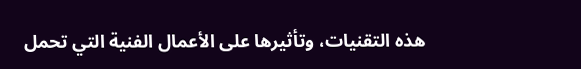هذه التقنيات، وتأثيرها على الأعمال الفنية التي تحمل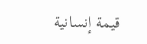قيمة إنسانية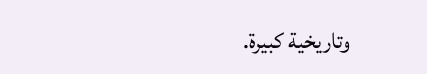وتاريخية كبيرة.